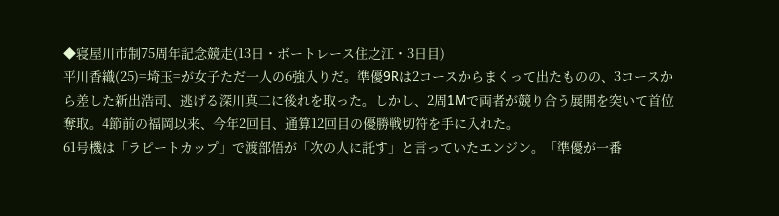◆寝屋川市制75周年記念競走(13日・ボートレース住之江・3日目)
平川香織(25)=埼玉=が女子ただ一人の6強入りだ。準優9Rは2コースからまくって出たものの、3コースから差した新出浩司、逃げる深川真二に後れを取った。しかし、2周1Mで両者が競り合う展開を突いて首位奪取。4節前の福岡以来、今年2回目、通算12回目の優勝戦切符を手に入れた。
61号機は「ラピートカップ」で渡部悟が「次の人に託す」と言っていたエンジン。「準優が一番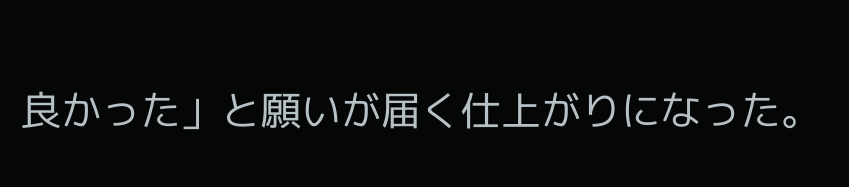良かった」と願いが届く仕上がりになった。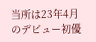当所は23年4月のデビュー初優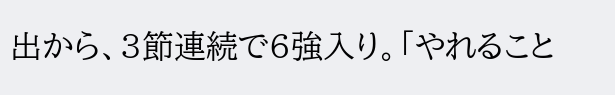出から、3節連続で6強入り。「やれること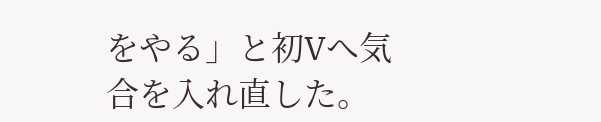をやる」と初Vへ気合を入れ直した。